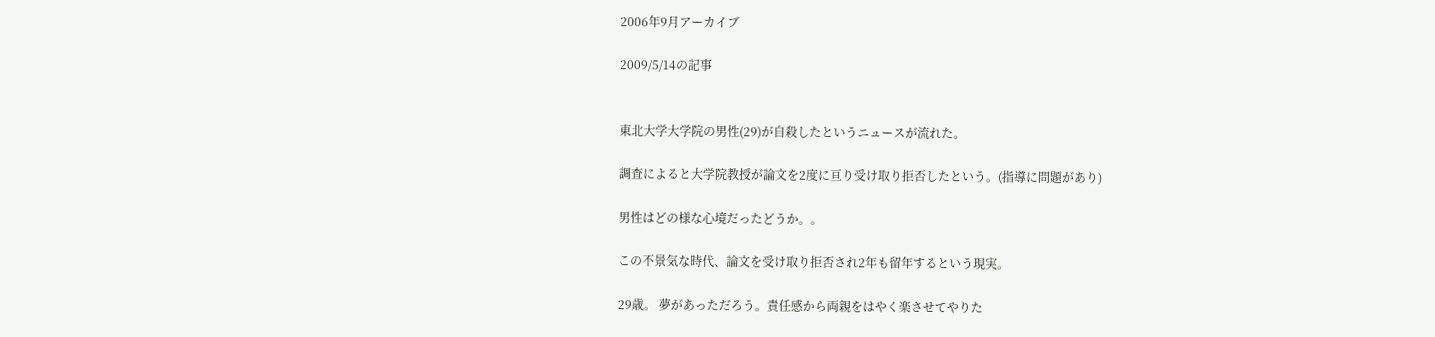2006年9月アーカイブ

2009/5/14の記事


東北大学大学院の男性(29)が自殺したというニュースが流れた。

調査によると大学院教授が論文を2度に亘り受け取り拒否したという。(指導に問題があり)

男性はどの様な心境だったどうか。。

この不景気な時代、論文を受け取り拒否され2年も留年するという現実。

29歳。 夢があっただろう。責任感から両親をはやく楽させてやりた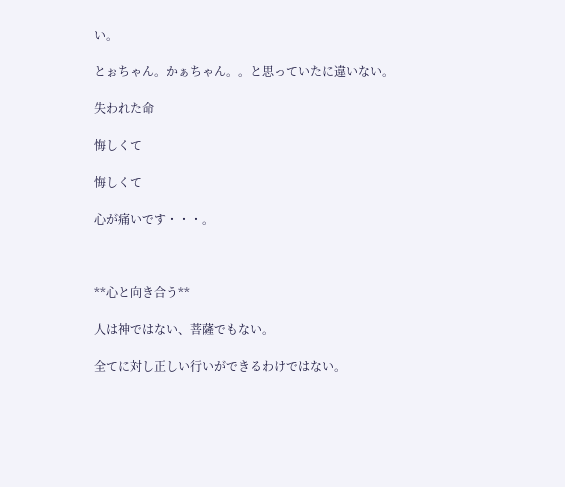い。

とぉちゃん。かぁちゃん。。と思っていたに違いない。

失われた命

悔しくて

悔しくて

心が痛いです・・・。



**心と向き合う**

人は神ではない、菩薩でもない。

全てに対し正しい行いができるわけではない。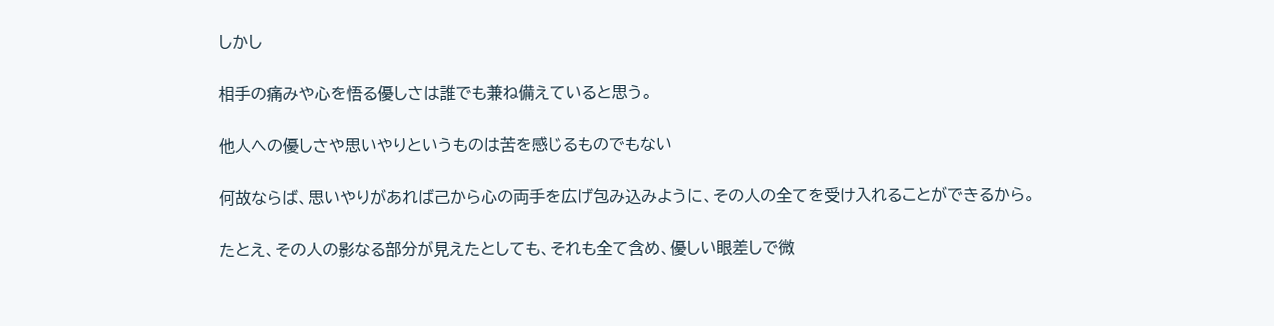しかし

相手の痛みや心を悟る優しさは誰でも兼ね備えていると思う。

他人への優しさや思いやりというものは苦を感じるものでもない

何故ならば、思いやりがあれば己から心の両手を広げ包み込みように、その人の全てを受け入れることができるから。

たとえ、その人の影なる部分が見えたとしても、それも全て含め、優しい眼差しで微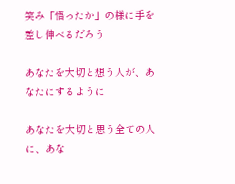笑み「悟ったか」の様に手を差し伸べるだろう

あなたを大切と想う人が、あなたにするように

あなたを大切と思う全ての人に、あな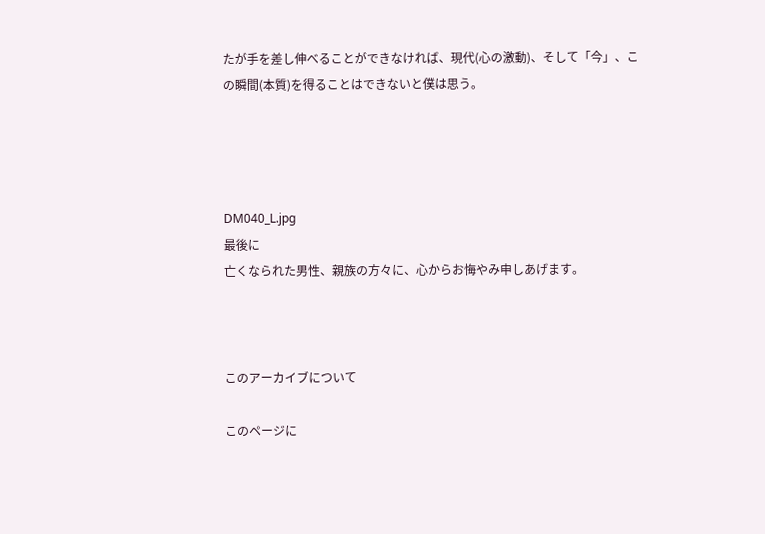たが手を差し伸べることができなければ、現代(心の激動)、そして「今」、この瞬間(本質)を得ることはできないと僕は思う。




DM040_L.jpg
最後に
亡くなられた男性、親族の方々に、心からお悔やみ申しあげます。



このアーカイブについて

このページに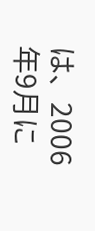は、2006年9月に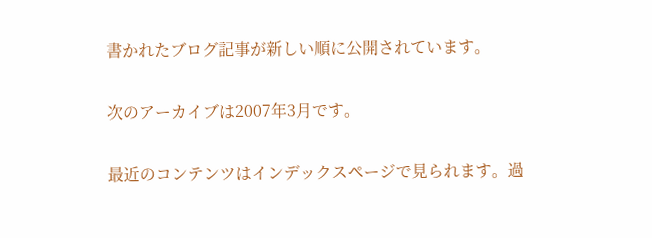書かれたブログ記事が新しい順に公開されています。

次のアーカイブは2007年3月です。

最近のコンテンツはインデックスページで見られます。過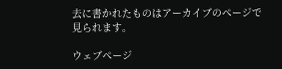去に書かれたものはアーカイブのページで見られます。

ウェブページ